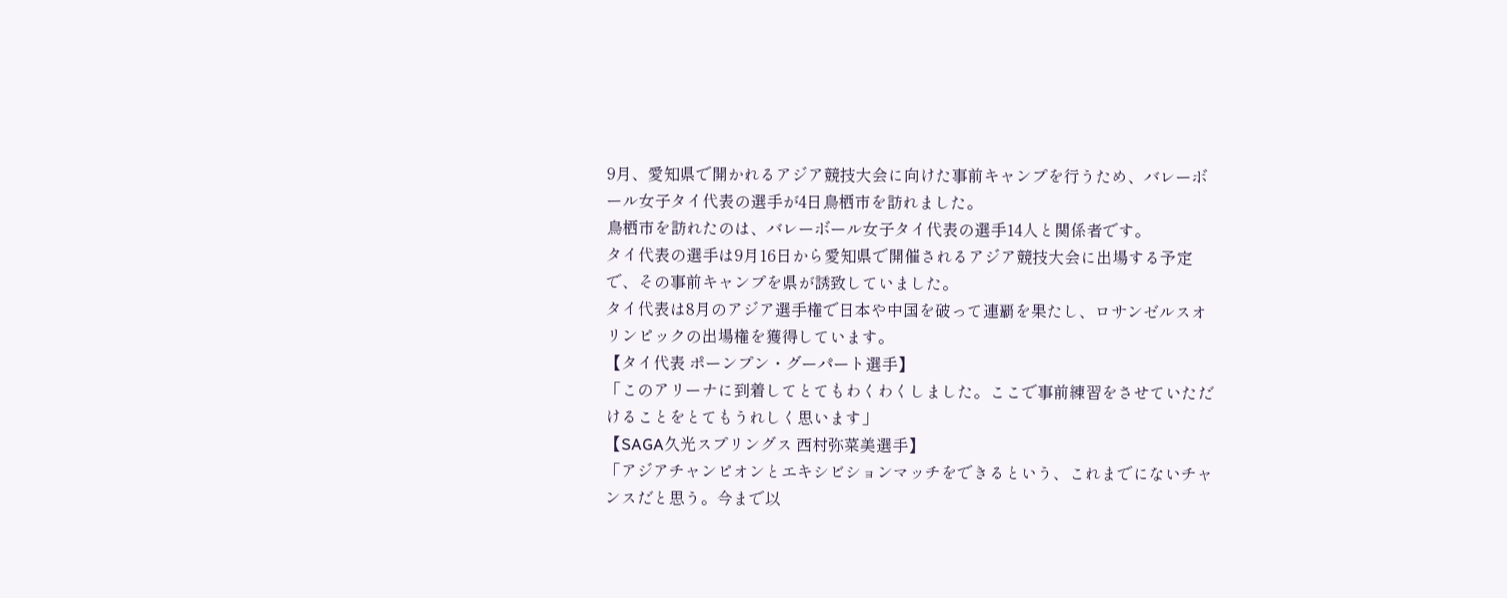9月、愛知県で開かれるアジア競技大会に向けた事前キャンプを行うため、バレーボール女子タイ代表の選手が4日鳥栖市を訪れました。
鳥栖市を訪れたのは、バレーボール女子タイ代表の選手14人と関係者です。
タイ代表の選手は9月16日から愛知県で開催されるアジア競技大会に出場する予定で、その事前キャンプを県が誘致していました。
タイ代表は8月のアジア選手権で日本や中国を破って連覇を果たし、ロサンゼルスオリンピックの出場権を獲得しています。
【タイ代表 ポーンプン・グーパート選手】
「このアリーナに到着してとてもわくわくしました。ここで事前練習をさせていただけることをとてもうれしく思います」
【SAGA久光スプリングス 西村弥菜美選手】
「アジアチャンピオンとエキシビションマッチをできるという、これまでにないチャンスだと思う。今まで以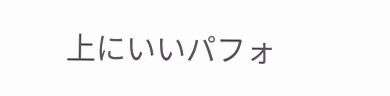上にいいパフォ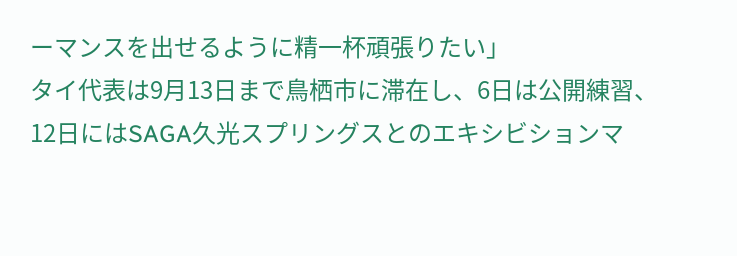ーマンスを出せるように精一杯頑張りたい」
タイ代表は9月13日まで鳥栖市に滞在し、6日は公開練習、12日にはSAGA久光スプリングスとのエキシビションマ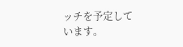ッチを予定しています。